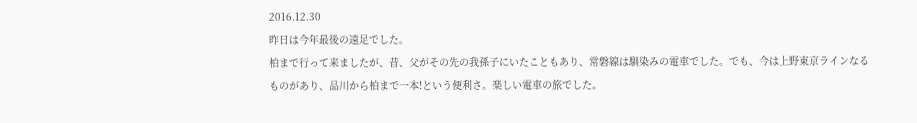2016.12.30
昨日は今年最後の遠足でした。
柏まで行って来ましたが、昔、父がその先の我孫子にいたこともあり、常磐線は馴染みの電車でした。でも、今は上野東京ラインなるものがあり、品川から柏まで一本!という便利さ。楽しい電車の旅でした。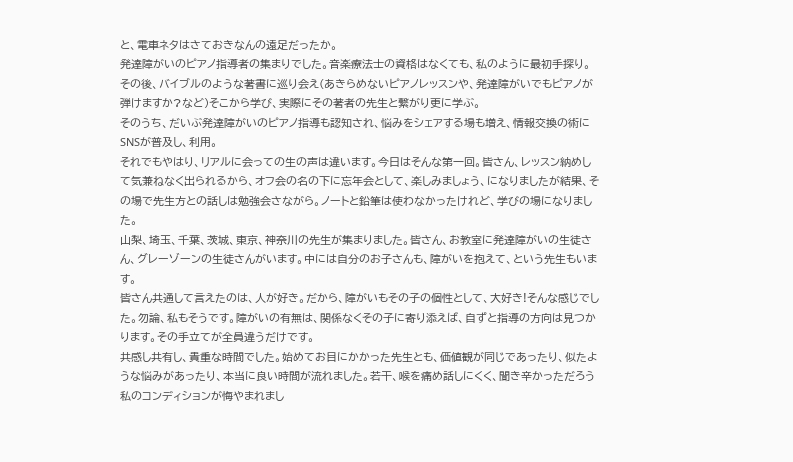と、電車ネタはさておきなんの遠足だったか。
発達障がいのピアノ指導者の集まりでした。音楽療法士の資格はなくても、私のように最初手探り。その後、バイブルのような著書に巡り会え(あきらめないピアノレッスンや、発達障がいでもピアノが弾けますか?など)そこから学び、実際にその著者の先生と繋がり更に学ぶ。
そのうち、だいぶ発達障がいのピアノ指導も認知され、悩みをシェアする場も増え、情報交換の術にSNSが普及し、利用。
それでもやはり、リアルに会っての生の声は違います。今日はそんな第一回。皆さん、レッスン納めして気兼ねなく出られるから、オフ会の名の下に忘年会として、楽しみましょう、になりましたが結果、その場で先生方との話しは勉強会さながら。ノートと鉛筆は使わなかったけれど、学びの場になりました。
山梨、埼玉、千葉、茨城、東京、神奈川の先生が集まりました。皆さん、お教室に発達障がいの生徒さん、グレーゾーンの生徒さんがいます。中には自分のお子さんも、障がいを抱えて、という先生もいます。
皆さん共通して言えたのは、人が好き。だから、障がいもその子の個性として、大好き!そんな感じでした。勿論、私もそうです。障がいの有無は、関係なくその子に寄り添えば、自ずと指導の方向は見つかります。その手立てが全員違うだけです。
共感し共有し、貴重な時間でした。始めてお目にかかった先生とも、価値観が同じであったり、似たような悩みがあったり、本当に良い時間が流れました。若干、喉を痛め話しにくく、聞き辛かっただろう私のコンディションが悔やまれまし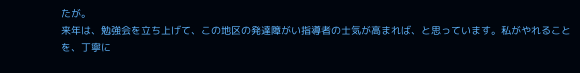たが。
来年は、勉強会を立ち上げて、この地区の発達障がい指導者の士気が高まれば、と思っています。私がやれることを、丁寧に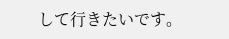して行きたいです。